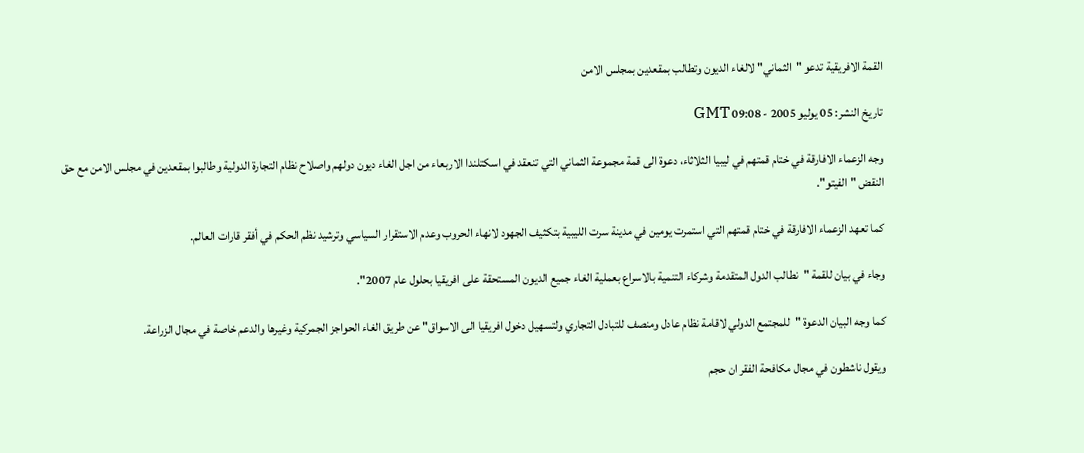القمة الافريقية تدعو "الثماني" لالغاء الديون وتطالب بمقعدين بمجلس الامن

تاريخ النشر: 05 يوليو 2005 - 09:08 GMT

وجه الزعماء الافارقة في ختام قمتهم في ليبيا الثلاثاء، دعوة الى قمة مجموعة الثماني التي تنعقد في اسكتلندا الاربعاء من اجل الغاء ديون دولهم واصلاح نظام التجارة الدولية وطالبوا بمقعدين في مجلس الامن مع حق النقض "الفيتو".

كما تعهد الزعماء الافارقة في ختام قمتهم التي استمرت يومين في مدينة سرت الليبية بتكثيف الجهود لانهاء الحروب وعدم الاستقرار السياسي وترشيد نظم الحكم في أفقر قارات العالم.

وجاء في بيان للقمة "نطالب الدول المتقدمة وشركاء التنمية بالاسراع بعملية الغاء جميع الديون المستحقة على افريقيا بحلول عام 2007".

كما وجه البيان الدعوة "للمجتمع الدولي لاقامة نظام عادل ومنصف للتبادل التجاري ولتسهيل دخول افريقيا الى الاسواق" عن طريق الغاء الحواجز الجمركية وغيرها والدعم خاصة في مجال الزراعة.

ويقول ناشطون في مجال مكافحة الفقر ان حجم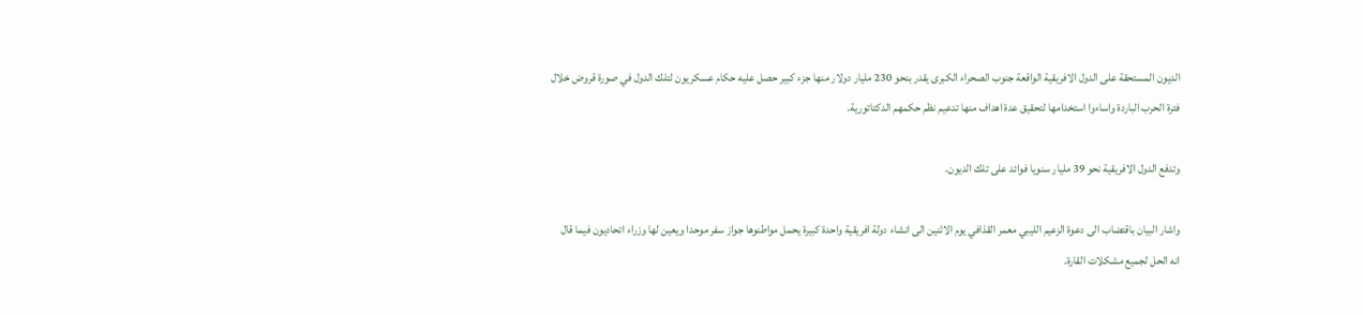الديون المستحقة على الدول الافريقية الواقعة جنوب الصحراء الكبرى يقدر بنحو 230 مليار دولار منها جزء كبير حصل عليه حكام عسكريون لتلك الدول في صورة قروض خلال فترة الحرب الباردة واساءوا استخدامها لتحقيق عدة اهداف منها تدعيم نظم حكمهم الدكتاتورية.

وتدفع الدول الافريقية نحو 39 مليار سنويا فوائد على تلك الديون.

واشار البيان باقتضاب الى دعوة الزعيم الليبي معمر القذافي يوم الاثنين الى انشاء دولة افريقية واحدة كبيرة يحمل مواطنوها جواز سفر موحدا ويعين لها وزراء اتحاديون فيما قال انه الحل لجميع مشكلات القارة.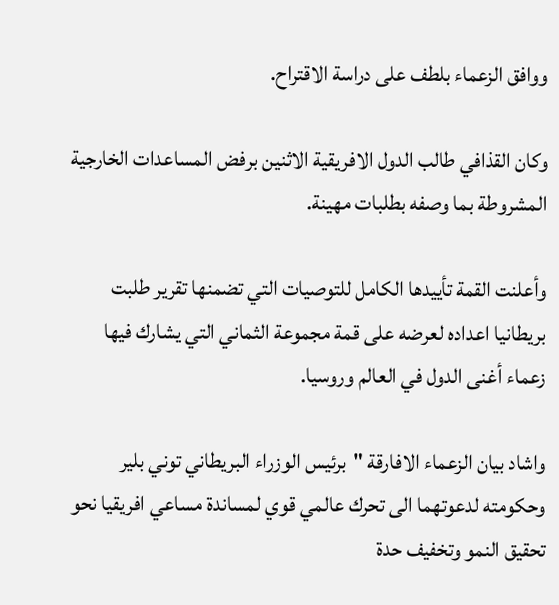ووافق الزعماء بلطف على دراسة الاقتراح.

وكان القذافي طالب الدول الافريقية الاثنين برفض المساعدات الخارجية المشروطة بما وصفه بطلبات مهينة.

وأعلنت القمة تأييدها الكامل للتوصيات التي تضمنها تقرير طلبت بريطانيا اعداده لعرضه على قمة مجموعة الثماني التي يشارك فيها زعماء أغنى الدول في العالم وروسيا.

واشاد بيان الزعماء الافارقة "برئيس الوزراء البريطاني توني بلير وحكومته لدعوتهما الى تحرك عالمي قوي لمساندة مساعي افريقيا نحو تحقيق النمو وتخفيف حدة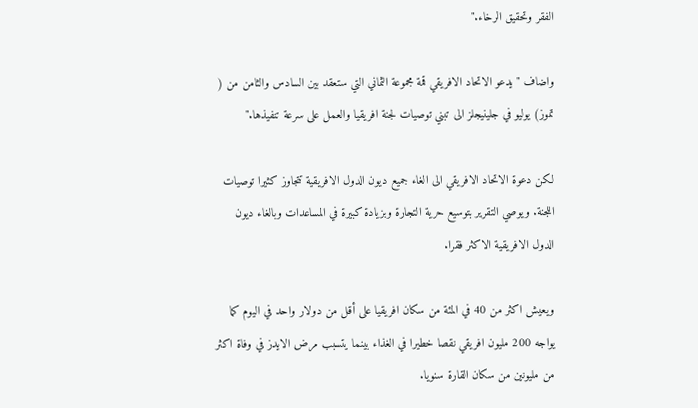الفقر وتحقيق الرخاء."

واضاف "يدعو الاتحاد الافريقي قمة مجموعة الثماني التي ستعقد بين السادس والثامن من ( تموز) يوليو في جلينيجلز الى تبني توصيات لجنة افريقيا والعمل على سرعة تنفيذها."

لكن دعوة الاتحاد الافريقي الى الغاء جميع ديون الدول الافريقية تتجاوز كثيرا توصيات اللجنة. ويوصي التقرير بتوسيع حرية التجارة وبزيادة كبيرة في المساعدات وبالغاء ديون الدول الافريقية الاكثر فقرا.

ويعيش اكثر من 40 في المئة من سكان افريقيا على أقل من دولار واحد في اليوم كما يواجه 200 مليون افريقي نقصا خطيرا في الغذاء بينما يتسبب مرض الايدز في وفاة اكثر من مليونين من سكان القارة سنويا.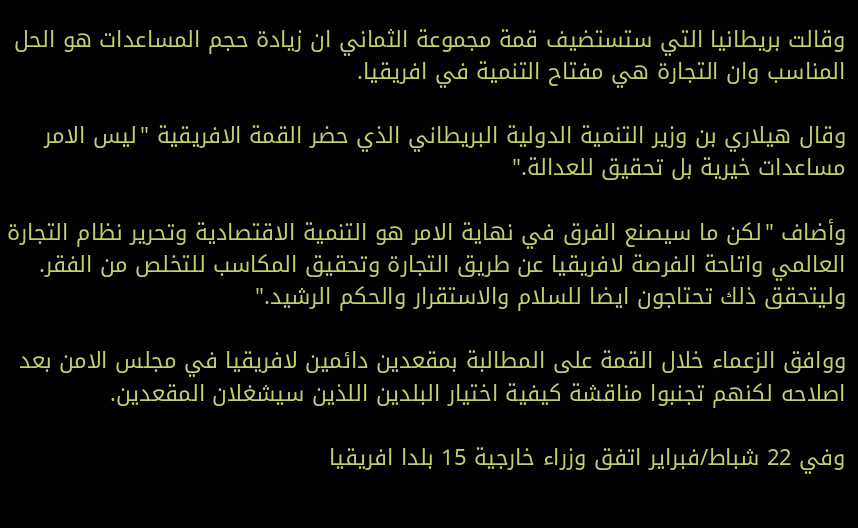وقالت بريطانيا التي ستستضيف قمة مجموعة الثماني ان زيادة حجم المساعدات هو الحل المناسب وان التجارة هي مفتاح التنمية في افريقيا.

وقال هيلاري بن وزير التنمية الدولية البريطاني الذي حضر القمة الافريقية "ليس الامر مساعدات خيرية بل تحقيق للعدالة."

وأضاف "لكن ما سيصنع الفرق في نهاية الامر هو التنمية الاقتصادية وتحرير نظام التجارة العالمي واتاحة الفرصة لافريقيا عن طريق التجارة وتحقيق المكاسب للتخلص من الفقر. وليتحقق ذلك تحتاجون ايضا للسلام والاستقرار والحكم الرشيد."

ووافق الزعماء خلال القمة على المطالبة بمقعدين دائمين لافريقيا في مجلس الامن بعد اصلاحه لكنهم تجنبوا مناقشة كيفية اختيار البلدين اللذين سيشغلان المقعدين.

وفي 22 شباط/فبراير اتفق وزراء خارجية 15 بلدا افريقيا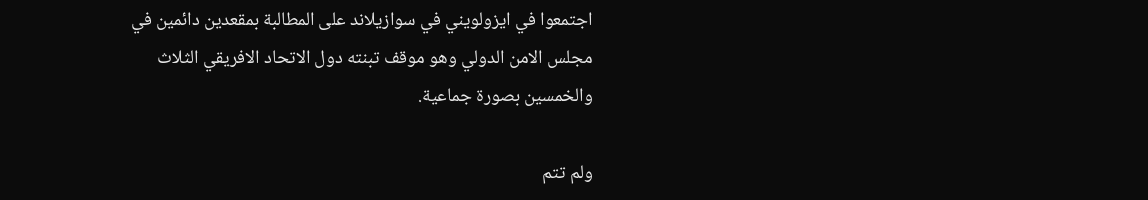اجتمعوا في ايزولويني في سوازيلاند على المطالبة بمقعدين دائمين في مجلس الامن الدولي وهو موقف تبنته دول الاتحاد الافريقي الثلاث والخمسين بصورة جماعية.

ولم تتم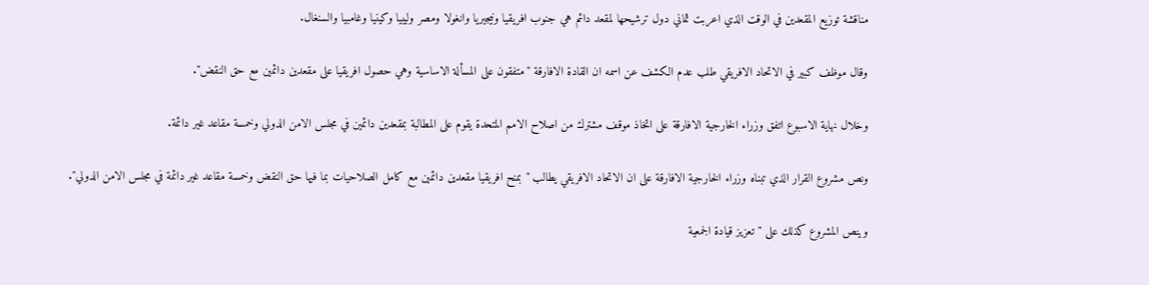مناقشة توزيع المقعدين في الوقت الذي اعربت ثماني دول ترشيحها لمقعد دائم هي جنوب افريقيا ونيجيريا وانغولا ومصر وليبيا وكينيا وغامبيا والسنغال.

وقال موظف كبير في الاتحاد الافريقي طلب عدم الكشف عن اسمه ان القادة الافارقة "متفقون على المسألة الاساسية وهي حصول افريقيا على مقعدين دائمين مع حق النقض".

وخلال نهاية الاسبوع اتفق وزراء الخارجية الافارقة على اتخاذ موقف مشترك من اصلاح الامم المتحدة يقوم على المطالبة بمقعدين دائمين في مجلس الامن الدولي وخمسة مقاعد غير دائمة.

ونص مشروع القرار الذي تبناه وزراء الخارجية الافارقة على ان الاتحاد الافريقي يطالب "بمنح افريقيا مقعدين دائمين مع كامل الصلاحيات بما فيها حق النقض وخمسة مقاعد غير دائمة في مجلس الامن الدولي".

وينص المشروع كذلك على "تعزيز قيادة الجمعية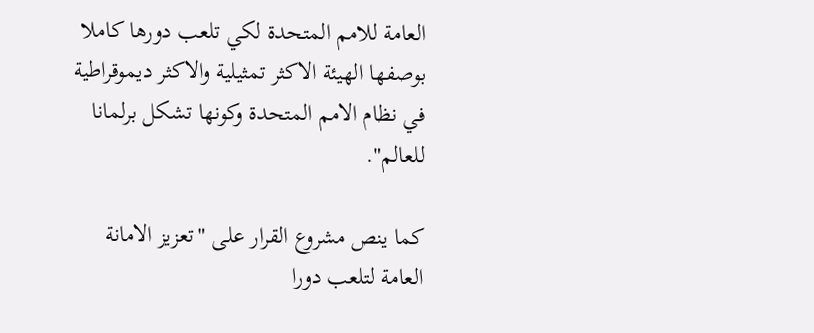العامة للامم المتحدة لكي تلعب دورها كاملا بوصفها الهيئة الاكثر تمثيلية والاكثر ديموقراطية في نظام الامم المتحدة وكونها تشكل برلمانا للعالم".

كما ينص مشروع القرار على "تعزيز الامانة العامة لتلعب دورا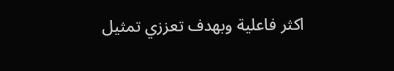اكثر فاعلية وبهدف تعززي تمثيل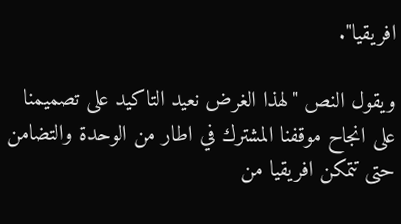افريقيا".

ويقول النص "لهذا الغرض نعيد التاكيد على تصميمنا على انجاح موقفنا المشترك في اطار من الوحدة والتضامن حتى تتمكن افريقيا من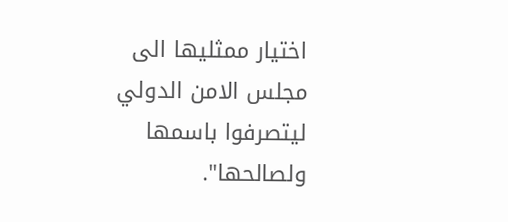اختيار ممثليها الى مجلس الامن الدولي ليتصرفوا باسمها ولصالحها".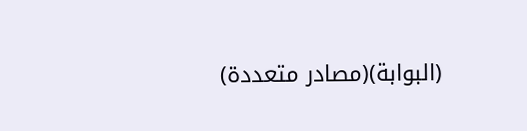(البوابة)(مصادر متعددة)